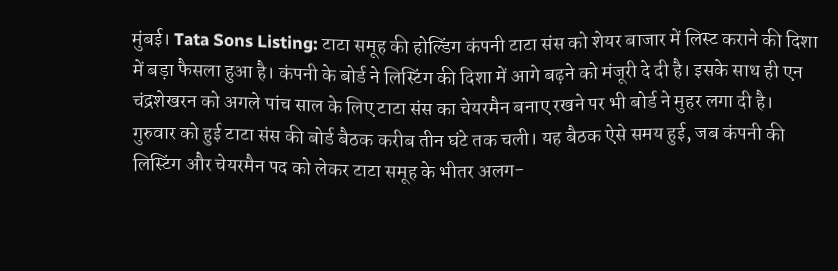मुंबई। Tata Sons Listing: टाटा समूह की होल्डिंग कंपनी टाटा संस को शेयर बाजार में लिस्ट कराने की दिशा में बड़ा फैसला हुआ है। कंपनी के बोर्ड ने लिस्टिंग की दिशा में आगे बढ़ने को मंजूरी दे दी है। इसके साथ ही एन चंद्रशेखरन को अगले पांच साल के लिए टाटा संस का चेयरमैन बनाए रखने पर भी बोर्ड ने मुहर लगा दी है।
गुरुवार को हुई टाटा संस की बोर्ड बैठक करीब तीन घंटे तक चली। यह बैठक ऐसे समय हुई, जब कंपनी की लिस्टिंग और चेयरमैन पद को लेकर टाटा समूह के भीतर अलग-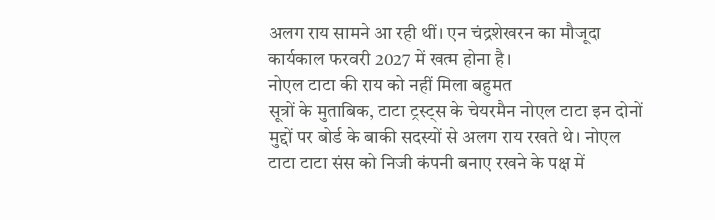अलग राय सामने आ रही थीं। एन चंद्रशेखरन का मौजूदा कार्यकाल फरवरी 2027 में खत्म होना है।
नोएल टाटा की राय को नहीं मिला बहुमत
सूत्रों के मुताबिक, टाटा ट्रस्ट्स के चेयरमैन नोएल टाटा इन दोनों मुद्दों पर बोर्ड के बाकी सदस्यों से अलग राय रखते थे। नोएल टाटा टाटा संस को निजी कंपनी बनाए रखने के पक्ष में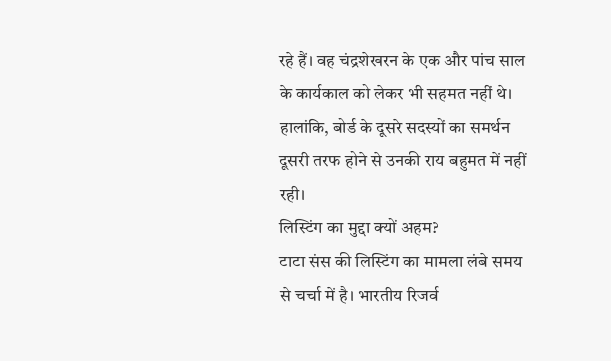रहे हैं। वह चंद्रशेखरन के एक और पांच साल के कार्यकाल को लेकर भी सहमत नहीं थे। हालांकि, बोर्ड के दूसरे सदस्यों का समर्थन दूसरी तरफ होने से उनकी राय बहुमत में नहीं रही।
लिस्टिंग का मुद्दा क्यों अहम?
टाटा संस की लिस्टिंग का मामला लंबे समय से चर्चा में है। भारतीय रिजर्व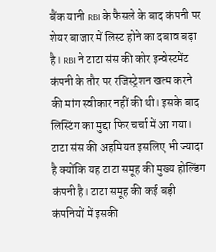बैंक यानी RBI के फैसले के बाद कंपनी पर शेयर बाजार में लिस्ट होने का दबाव बढ़ा है। RBI ने टाटा संस की कोर इन्वेस्टमेंट कंपनी के तौर पर रजिस्ट्रेशन खत्म करने की मांग स्वीकार नहीं की थी। इसके बाद लिस्टिंग का मुद्दा फिर चर्चा में आ गया।
टाटा संस की अहमियत इसलिए भी ज्यादा है क्योंकि यह टाटा समूह की मुख्य होल्डिंग कंपनी है। टाटा समूह की कई बड़ी कंपनियों में इसकी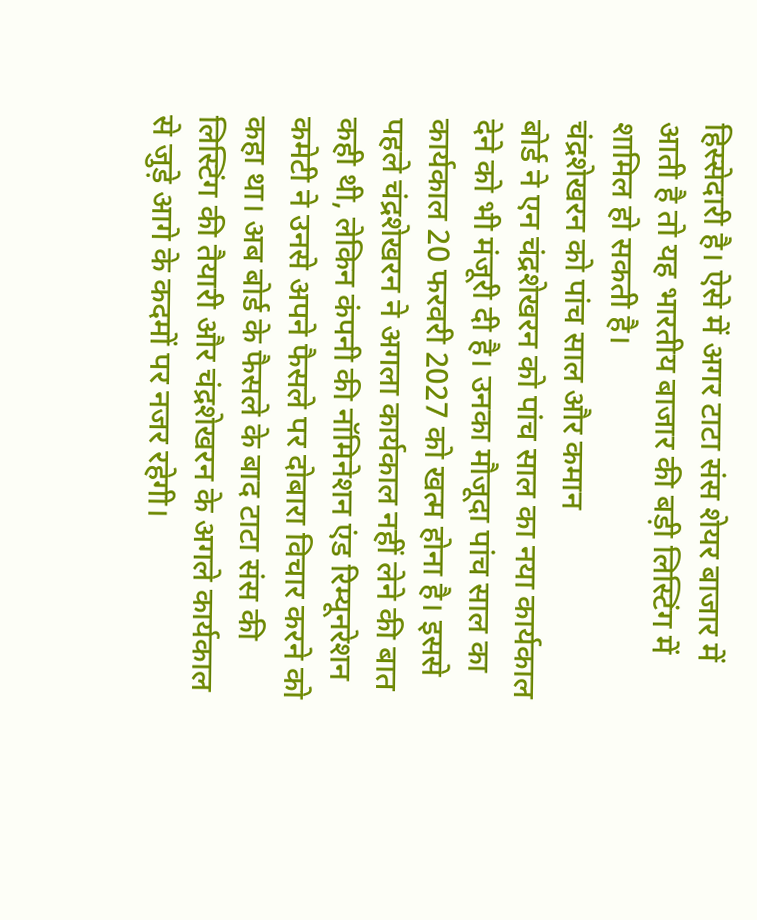हिस्सेदारी है। ऐसे में अगर टाटा संस शेयर बाजार में आती है तो यह भारतीय बाजार की बड़ी लिस्टिंग में शामिल हो सकती है।
चंद्रशेखरन को पांच साल और कमान
बोर्ड ने एन चंद्रशेखरन को पांच साल का नया कार्यकाल देने को भी मंजूरी दी है। उनका मौजूदा पांच साल का कार्यकाल 20 फरवरी 2027 को खत्म होना है। इससे पहले चंद्रशेखरन ने अगला कार्यकाल नहीं लेने की बात कही थी, लेकिन कंपनी की नॉमिनेशन एंड रिम्यूनरेशन कमेटी ने उनसे अपने फैसले पर दोबारा विचार करने को कहा था। अब बोर्ड के फैसले के बाद टाटा संस की लिस्टिंग की तैयारी और चंद्रशेखरन के अगले कार्यकाल से जुड़े आगे के कदमों पर नजर रहेगी।